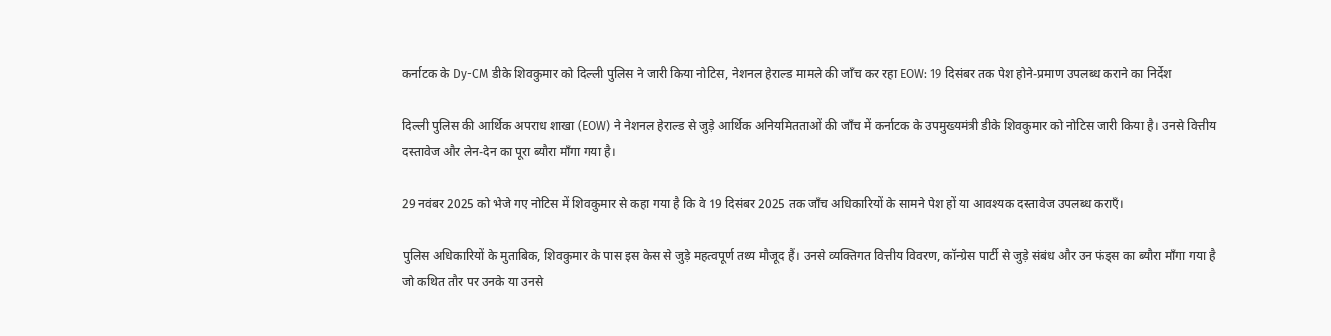कर्नाटक के Dy-CM डीके शिवकुमार को दिल्ली पुलिस ने जारी किया नोटिस, नेशनल हेराल्ड मामले की जाँच कर रहा EOW: 19 दिसंबर तक पेश होने-प्रमाण उपलब्ध कराने का निर्देश

दिल्ली पुलिस की आर्थिक अपराध शाखा (EOW) ने नेशनल हेराल्ड से जुड़े आर्थिक अनियमितताओं की जाँच में कर्नाटक के उपमुख्यमंत्री डीके शिवकुमार को नोटिस जारी किया है। उनसे वित्तीय दस्तावेज और लेन-देन का पूरा ब्यौरा माँगा गया है।

29 नवंबर 2025 को भेजे गए नोटिस में शिवकुमार से कहा गया है कि वे 19 दिसंबर 2025 तक जाँच अधिकारियों के सामने पेश हों या आवश्यक दस्तावेज उपलब्ध कराएँ।

पुलिस अधिकारियों के मुताबिक, शिवकुमार के पास इस केस से जुड़े महत्वपूर्ण तथ्य मौजूद हैं। उनसे व्यक्तिगत वित्तीय विवरण, कॉन्ग्रेस पार्टी से जुड़े संबंध और उन फंड्स का ब्यौरा माँगा गया है जो कथित तौर पर उनके या उनसे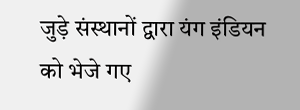जुड़े संस्थानों द्वारा यंग इंडियन को भेजे गए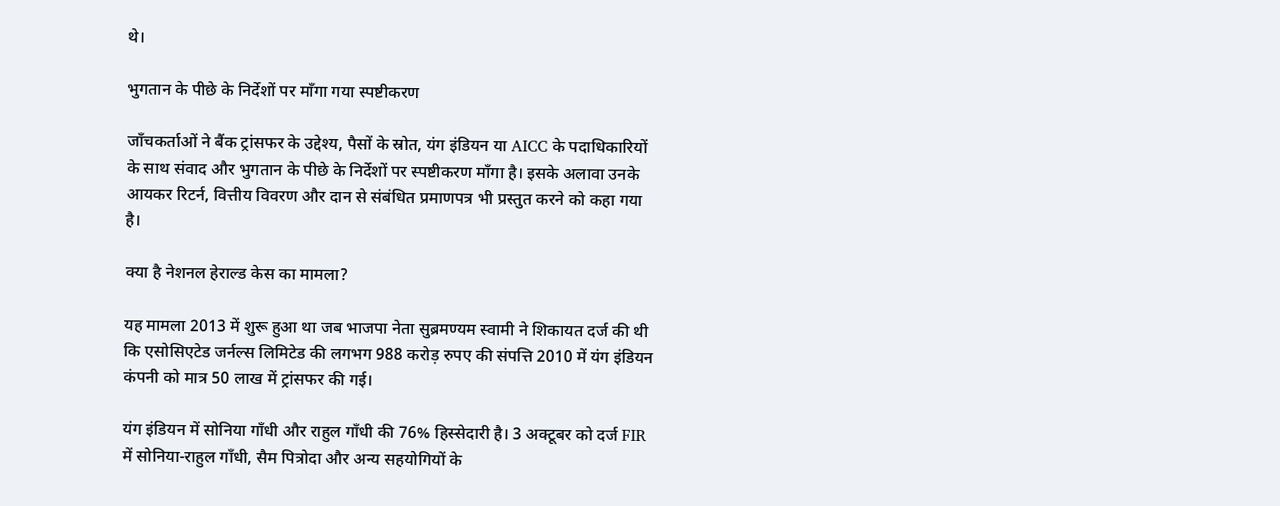थे।

भुगतान के पीछे के निर्देशों पर माँगा गया स्पष्टीकरण

जाँचकर्ताओं ने बैंक ट्रांसफर के उद्देश्य, पैसों के स्रोत, यंग इंडियन या AICC के पदाधिकारियों के साथ संवाद और भुगतान के पीछे के निर्देशों पर स्पष्टीकरण माँगा है। इसके अलावा उनके आयकर रिटर्न, वित्तीय विवरण और दान से संबंधित प्रमाणपत्र भी प्रस्तुत करने को कहा गया है।

क्या है नेशनल हेराल्ड केस का मामला?

यह मामला 2013 में शुरू हुआ था जब भाजपा नेता सुब्रमण्यम स्वामी ने शिकायत दर्ज की थी कि एसोसिएटेड जर्नल्स लिमिटेड की लगभग 988 करोड़ रुपए की संपत्ति 2010 में यंग इंडियन कंपनी को मात्र 50 लाख में ट्रांसफर की गई।

यंग इंडियन में सोनिया गाँधी और राहुल गाँधी की 76% हिस्सेदारी है। 3 अक्टूबर को दर्ज FIR में सोनिया-राहुल गाँधी, सैम पित्रोदा और अन्य सहयोगियों के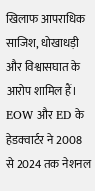खिलाफ आपराधिक साजिश, धोखाधड़ी और विश्वासघात के आरोप शामिल हैं। EOW और ED के हेडक्वार्टर ने 2008 से 2024 तक नेशनल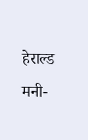हेराल्ड मनी-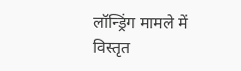लॉन्ड्रिंग मामले में विस्तृत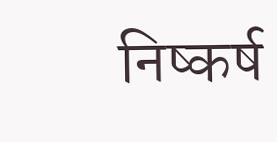निष्कर्ष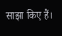साझा किए हैं।